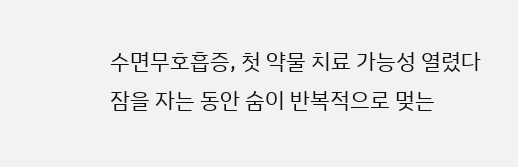수면무호흡증, 첫 약물 치료 가능성 열렸다
잠을 자는 동안 숨이 반복적으로 멎는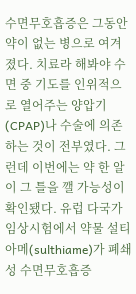수면무호흡증은 그동안 약이 없는 병으로 여겨졌다. 치료라 해봐야 수면 중 기도를 인위적으로 열어주는 양압기(CPAP)나 수술에 의존하는 것이 전부였다. 그런데 이번에는 약 한 알이 그 틀을 깰 가능성이 확인됐다. 유럽 다국가 임상시험에서 약물 설티아메(sulthiame)가 폐쇄성 수면무호흡증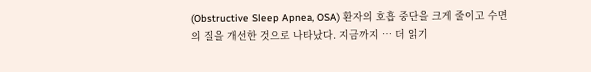(Obstructive Sleep Apnea, OSA) 환자의 호흡 중단을 크게 줄이고 수면의 질을 개선한 것으로 나타났다. 지금까지 … 더 읽기